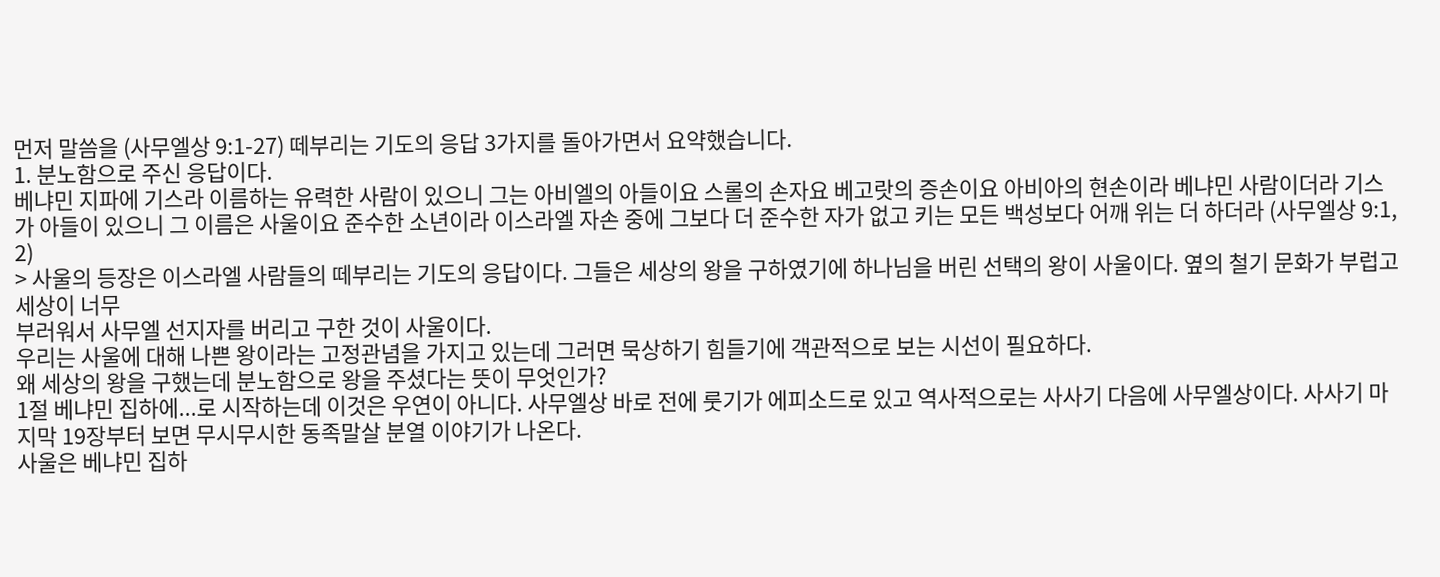먼저 말씀을 (사무엘상 9:1-27) 떼부리는 기도의 응답 3가지를 돌아가면서 요약했습니다.
1. 분노함으로 주신 응답이다.
베냐민 지파에 기스라 이름하는 유력한 사람이 있으니 그는 아비엘의 아들이요 스롤의 손자요 베고랏의 증손이요 아비아의 현손이라 베냐민 사람이더라 기스가 아들이 있으니 그 이름은 사울이요 준수한 소년이라 이스라엘 자손 중에 그보다 더 준수한 자가 없고 키는 모든 백성보다 어깨 위는 더 하더라 (사무엘상 9:1, 2)
> 사울의 등장은 이스라엘 사람들의 떼부리는 기도의 응답이다. 그들은 세상의 왕을 구하였기에 하나님을 버린 선택의 왕이 사울이다. 옆의 철기 문화가 부럽고 세상이 너무
부러워서 사무엘 선지자를 버리고 구한 것이 사울이다.
우리는 사울에 대해 나쁜 왕이라는 고정관념을 가지고 있는데 그러면 묵상하기 힘들기에 객관적으로 보는 시선이 필요하다.
왜 세상의 왕을 구했는데 분노함으로 왕을 주셨다는 뜻이 무엇인가?
1절 베냐민 집하에...로 시작하는데 이것은 우연이 아니다. 사무엘상 바로 전에 룻기가 에피소드로 있고 역사적으로는 사사기 다음에 사무엘상이다. 사사기 마지막 19장부터 보면 무시무시한 동족말살 분열 이야기가 나온다.
사울은 베냐민 집하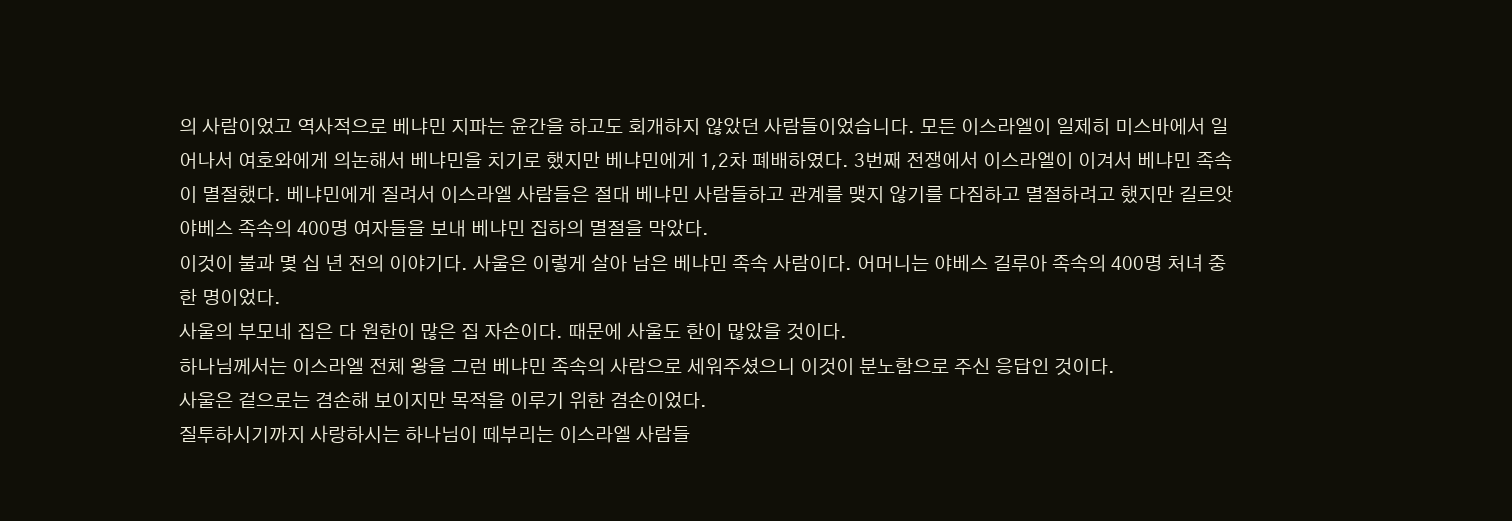의 사람이었고 역사적으로 베냐민 지파는 윤간을 하고도 회개하지 않았던 사람들이었습니다. 모든 이스라엘이 일제히 미스바에서 일어나서 여호와에게 의논해서 베냐민을 치기로 했지만 베냐민에게 1,2차 폐배하였다. 3번째 전쟁에서 이스라엘이 이겨서 베냐민 족속이 멸절했다. 베냐민에게 질려서 이스라엘 사람들은 절대 베냐민 사람들하고 관계를 맺지 않기를 다짐하고 멸절하려고 했지만 길르앗 야베스 족속의 400명 여자들을 보내 베냐민 집하의 멸절을 막았다.
이것이 불과 몇 십 년 전의 이야기다. 사울은 이렇게 살아 남은 베냐민 족속 사람이다. 어머니는 야베스 길루아 족속의 400명 처녀 중 한 명이었다.
사울의 부모네 집은 다 원한이 많은 집 자손이다. 때문에 사울도 한이 많았을 것이다.
하나님께서는 이스라엘 전체 왕을 그런 베냐민 족속의 사람으로 세워주셨으니 이것이 분노함으로 주신 응답인 것이다.
사울은 겉으로는 겸손해 보이지만 목적을 이루기 위한 겸손이었다.
질투하시기까지 사랑하시는 하나님이 떼부리는 이스라엘 사람들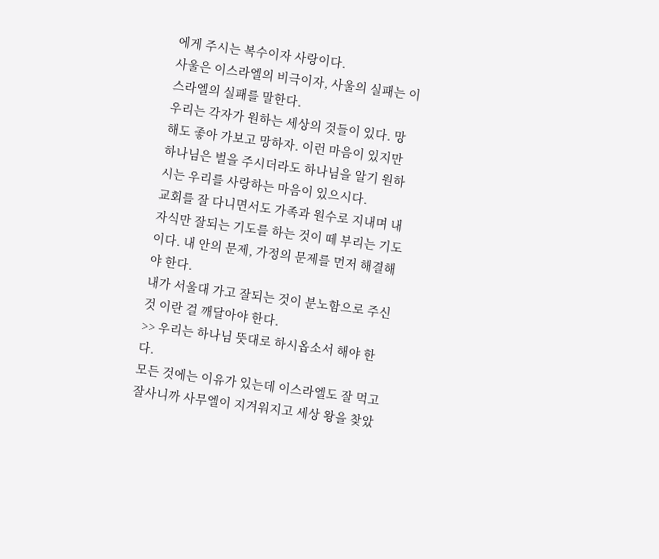에게 주시는 복수이자 사랑이다.
사울은 이스라엘의 비극이자, 사울의 실패는 이스라엘의 실패를 말한다.
우리는 각자가 원하는 세상의 것들이 있다. 망해도 좋아 가보고 망하자. 이런 마음이 있지만 하나님은 벌을 주시더라도 하나님을 알기 원하시는 우리를 사랑하는 마음이 있으시다.
교회를 잘 다니면서도 가족과 원수로 지내며 내 자식만 잘되는 기도를 하는 것이 떼 부리는 기도이다. 내 안의 문제, 가정의 문제를 먼저 해결해야 한다.
내가 서울대 가고 잘되는 것이 분노함으로 주신 것 이란 걸 깨달아야 한다.
>> 우리는 하나님 뜻대로 하시옵소서 해야 한다.
모든 것에는 이유가 있는데 이스라엘도 잘 먹고 잘사니까 사무엘이 지겨워지고 세상 왕을 찾았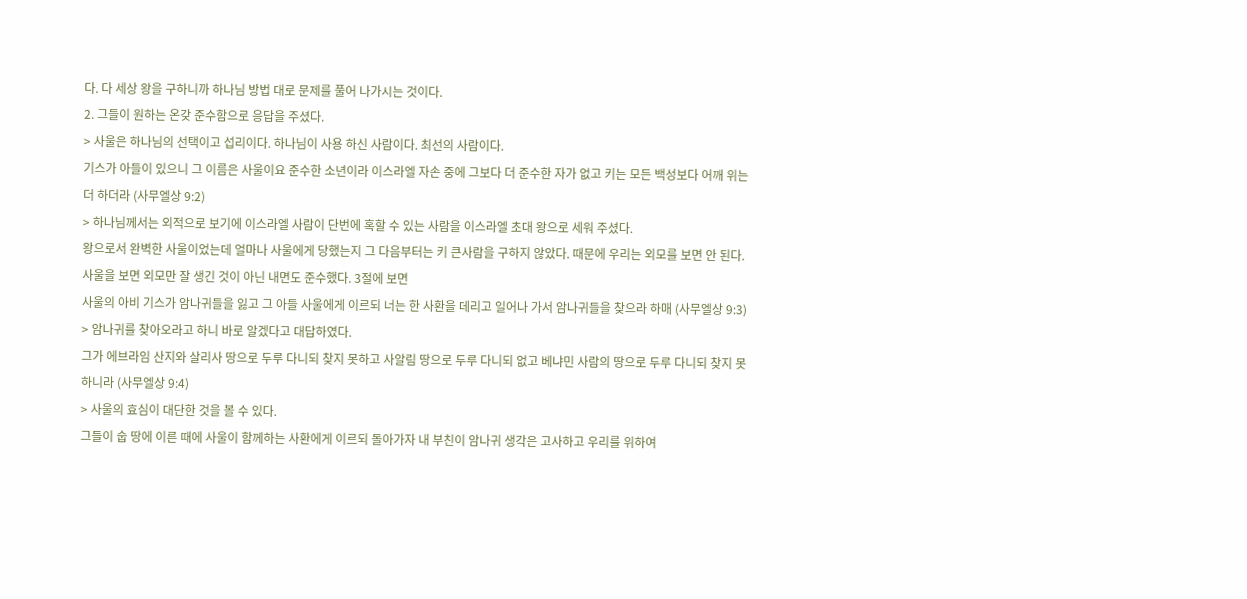다. 다 세상 왕을 구하니까 하나님 방법 대로 문제를 풀어 나가시는 것이다.
2. 그들이 원하는 온갖 준수함으로 응답을 주셨다.
> 사울은 하나님의 선택이고 섭리이다. 하나님이 사용 하신 사람이다. 최선의 사람이다.
기스가 아들이 있으니 그 이름은 사울이요 준수한 소년이라 이스라엘 자손 중에 그보다 더 준수한 자가 없고 키는 모든 백성보다 어깨 위는 더 하더라 (사무엘상 9:2)
> 하나님께서는 외적으로 보기에 이스라엘 사람이 단번에 혹할 수 있는 사람을 이스라엘 초대 왕으로 세워 주셨다.
왕으로서 완벽한 사울이었는데 얼마나 사울에게 당했는지 그 다음부터는 키 큰사람을 구하지 않았다. 때문에 우리는 외모를 보면 안 된다.
사울을 보면 외모만 잘 생긴 것이 아닌 내면도 준수했다. 3절에 보면
사울의 아비 기스가 암나귀들을 잃고 그 아들 사울에게 이르되 너는 한 사환을 데리고 일어나 가서 암나귀들을 찾으라 하매 (사무엘상 9:3)
> 암나귀를 찾아오라고 하니 바로 알겠다고 대답하였다.
그가 에브라임 산지와 살리사 땅으로 두루 다니되 찾지 못하고 사알림 땅으로 두루 다니되 없고 베냐민 사람의 땅으로 두루 다니되 찾지 못하니라 (사무엘상 9:4)
> 사울의 효심이 대단한 것을 볼 수 있다.
그들이 숩 땅에 이른 때에 사울이 함께하는 사환에게 이르되 돌아가자 내 부친이 암나귀 생각은 고사하고 우리를 위하여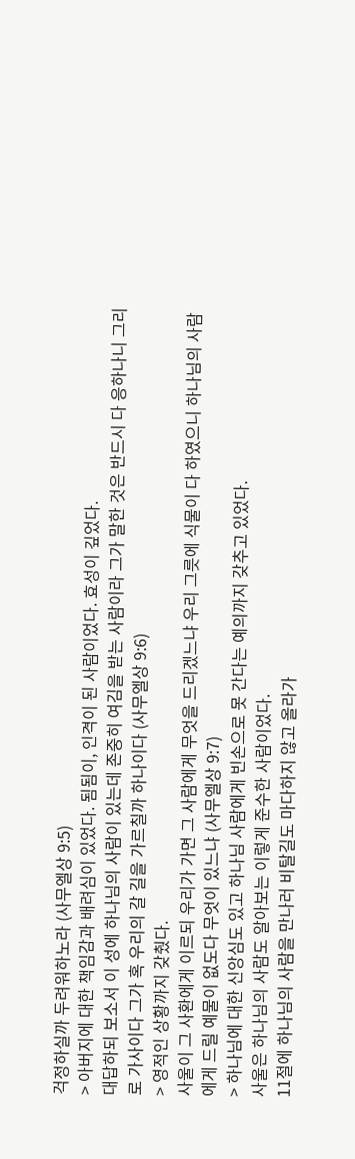걱정하실까 두려워하노라 (사무엘상 9:5)
> 아버지에 대한 책임감과 배려심이 있었다. 됨됨이, 인격이 된 사람이었다. 효성이 깊었다.
대답하되 보소서 이 성에 하나님의 사람이 있는데 존중히 여김을 받는 사람이라 그가 말한 것은 반드시 다 응하나니 그리로 가사이다 그가 혹 우리의 갈 길을 가르칠까 하나이다 (사무엘상 9:6)
> 영적인 상황까지 갖췄다.
사울이 그 사환에게 이르되 우리가 가면 그 사람에게 무엇을 드리겠느냐 우리 그릇에 식물이 다 하였으니 하나님의 사람에게 드릴 예물이 없도다 무엇이 있느냐 (사무엘상 9:7)
> 하나님에 대한 신앙심도 있고 하나님 사람에게 빈손으로 못 간다는 예의까지 갖추고 있었다.
사울은 하나님의 사람도 알아보는 이렇게 준수한 사람이었다.
11절에 하나님의 사람을 만나러 비탈길도 마다하지 않고 올라가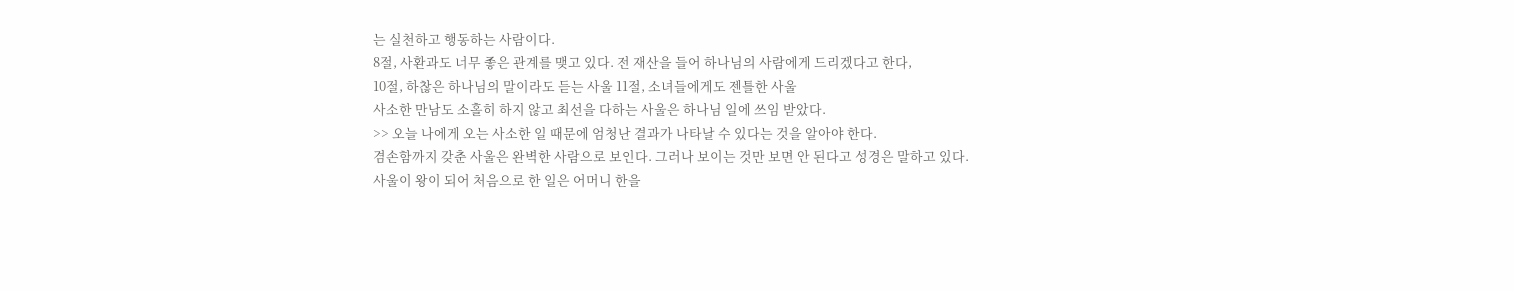는 실천하고 행동하는 사람이다.
8절, 사환과도 너무 좋은 관계를 맺고 있다. 전 재산을 들어 하나님의 사람에게 드리겠다고 한다,
10절, 하찮은 하나님의 말이라도 듣는 사울 11절, 소녀들에게도 젠틀한 사울
사소한 만남도 소홀히 하지 않고 최선을 다하는 사울은 하나님 일에 쓰임 받았다.
>> 오늘 나에게 오는 사소한 일 때문에 엄청난 결과가 나타날 수 있다는 것을 알아야 한다.
겸손함까지 갖춘 사울은 완벽한 사람으로 보인다. 그러나 보이는 것만 보면 안 된다고 성경은 말하고 있다.
사울이 왕이 되어 처음으로 한 일은 어머니 한을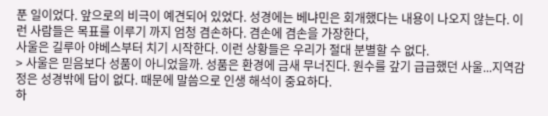푼 일이었다. 앞으로의 비극이 예견되어 있었다. 성경에는 베냐민은 회개했다는 내용이 나오지 않는다. 이런 사람들은 목표를 이루기 까지 엄청 겸손하다. 겸손에 겸손을 가장한다,
사울은 길루아 야베스부터 치기 시작한다. 이런 상황들은 우리가 절대 분별할 수 없다.
> 사울은 믿음보다 성품이 아니었을까. 성품은 환경에 금새 무너진다. 원수를 갚기 급급했던 사울...지역감정은 성경밖에 답이 없다. 때문에 말씀으로 인생 해석이 중요하다.
하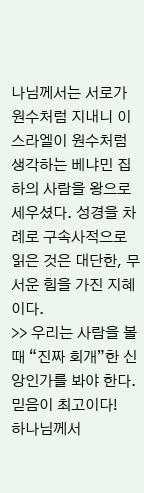나님께서는 서로가 원수처럼 지내니 이스라엘이 원수처럼 생각하는 베냐민 집하의 사람을 왕으로 세우셨다. 성경을 차례로 구속사적으로 읽은 것은 대단한, 무서운 힘을 가진 지혜이다.
>> 우리는 사람을 볼 때 “진짜 회개”한 신앙인가를 봐야 한다. 믿음이 최고이다!
하나님께서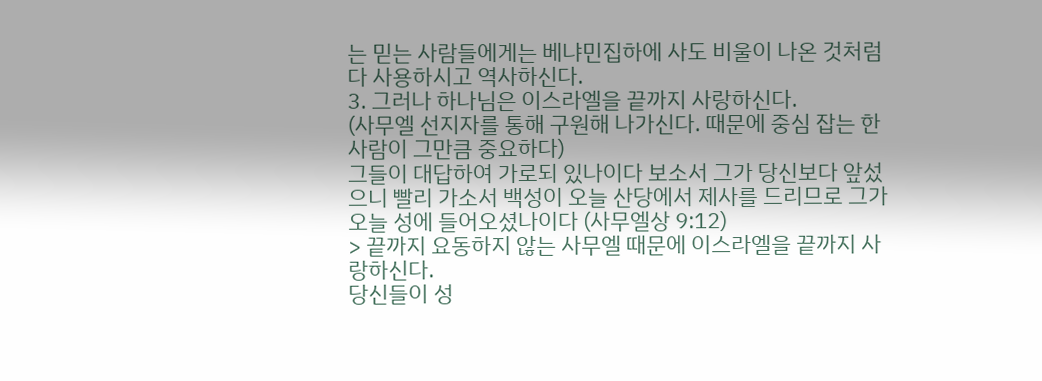는 믿는 사람들에게는 베냐민집하에 사도 비울이 나온 것처럼 다 사용하시고 역사하신다.
3. 그러나 하나님은 이스라엘을 끝까지 사랑하신다.
(사무엘 선지자를 통해 구원해 나가신다. 때문에 중심 잡는 한 사람이 그만큼 중요하다)
그들이 대답하여 가로되 있나이다 보소서 그가 당신보다 앞섰으니 빨리 가소서 백성이 오늘 산당에서 제사를 드리므로 그가 오늘 성에 들어오셨나이다 (사무엘상 9:12)
> 끝까지 요동하지 않는 사무엘 때문에 이스라엘을 끝까지 사랑하신다.
당신들이 성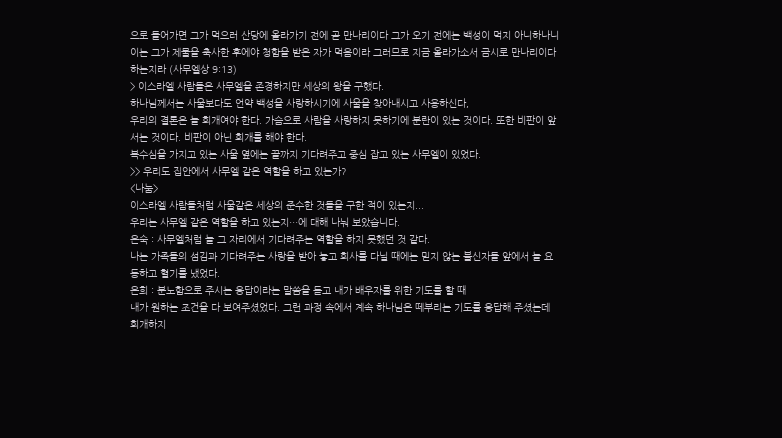으로 들어가면 그가 먹으러 산당에 올라가기 전에 곧 만나리이다 그가 오기 전에는 백성이 먹지 아니하나니 이는 그가 제물을 축사한 후에야 청함을 받은 자가 먹음이라 그러므로 지금 올라가소서 금시로 만나리이다 하는지라 (사무엘상 9:13)
> 이스라엘 사람들은 사무엘을 존경하지만 세상의 왕을 구했다.
하나님께서는 사울보다도 언약 백성을 사랑하시기에 사울을 찾아내시고 사용하신다,
우리의 결론은 늘 회개여야 한다. 가슴으로 사람을 사랑하지 못하기에 분란이 있는 것이다. 또한 비판이 앞서는 것이다. 비판이 아닌 회개를 해야 한다.
복수심을 가지고 있는 사울 옆에는 끝까지 기다려주고 중심 잡고 있는 사무엘이 있었다.
>> 우리도 집안에서 사무엘 같은 역할을 하고 있는가?
<나눔>
이스라엘 사람들처럼 사울같은 세상의 준수한 것들을 구한 적이 있는지...
우리는 사무엘 같은 역할을 하고 있는지…에 대해 나눠 보았습니다.
은숙 : 사무엘처럼 늘 그 자리에서 기다려주는 역할을 하지 못했던 것 같다.
나는 가족들의 섬김과 기다려주는 사랑을 받아 놓고 회사를 다닐 때에는 믿지 않는 불신자들 앞에서 늘 요동하고 혈기를 냈었다.
은희 : 분노함으로 주시는 응답이라는 말씀을 듣고 내가 배우자를 위한 기도를 할 때
내가 원하는 조건을 다 보여주셨었다. 그런 과정 속에서 계속 하나님은 떼부리는 기도를 응답해 주셨는데 회개하지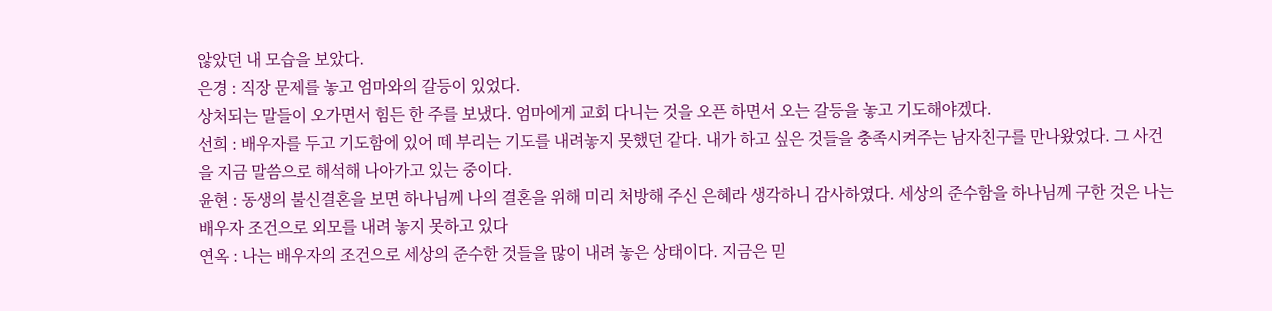않았던 내 모습을 보았다.
은경 : 직장 문제를 놓고 엄마와의 갈등이 있었다.
상처되는 말들이 오가면서 힘든 한 주를 보냈다. 엄마에게 교회 다니는 것을 오픈 하면서 오는 갈등을 놓고 기도해야겠다.
선희 : 배우자를 두고 기도함에 있어 떼 부리는 기도를 내려놓지 못했던 같다. 내가 하고 싶은 것들을 충족시켜주는 남자친구를 만나왔었다. 그 사건을 지금 말씀으로 해석해 나아가고 있는 중이다.
윤현 : 동생의 불신결혼을 보면 하나님께 나의 결혼을 위해 미리 처방해 주신 은혜라 생각하니 감사하였다. 세상의 준수함을 하나님께 구한 것은 나는 배우자 조건으로 외모를 내려 놓지 못하고 있다
연옥 : 나는 배우자의 조건으로 세상의 준수한 것들을 많이 내려 놓은 상태이다. 지금은 믿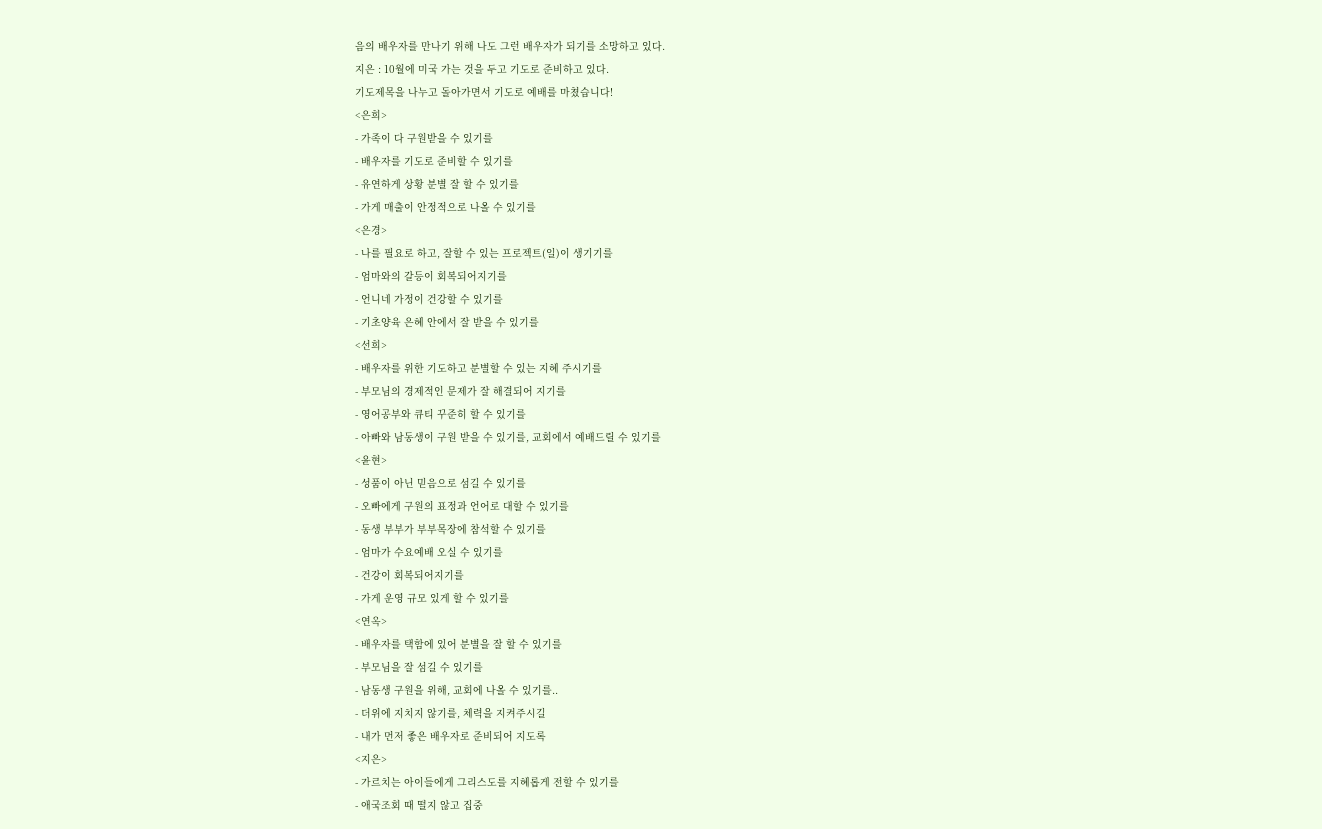음의 배우자를 만나기 위해 나도 그런 배우자가 되기를 소망하고 있다.
지은 : 10월에 미국 가는 것을 두고 기도로 준비하고 있다.
기도제목을 나누고 돌아가면서 기도로 예배를 마쳤습니다!
<은희>
- 가족이 다 구원받을 수 있기를
- 배우자를 기도로 준비할 수 있기를
- 유연하게 상황 분별 잘 할 수 있기를
- 가게 매출이 안정적으로 나올 수 있기를
<은경>
- 나를 필요로 하고, 잘할 수 있는 프로젝트(일)이 생기기를
- 엄마와의 갈등이 회복되어지기를
- 언니네 가정이 건강할 수 있기를
- 기초양육 은혜 안에서 잘 받을 수 있기를
<선희>
- 배우자를 위한 기도하고 분별할 수 있는 지혜 주시기를
- 부모님의 경제적인 문제가 잘 해결되어 지기를
- 영어공부와 큐티 꾸준히 할 수 있기를
- 아빠와 남동생이 구원 받을 수 있기를, 교회에서 예배드릴 수 있기를
<윤현>
- 성품이 아닌 믿음으로 섬길 수 있기를
- 오빠에게 구원의 표정과 언어로 대할 수 있기를
- 동생 부부가 부부목장에 참석할 수 있기를
- 엄마가 수요예배 오실 수 있기를
- 건강이 회복되어지기를
- 가게 운영 규모 있게 할 수 있기를
<연옥>
- 배우자를 택함에 있어 분별을 잘 할 수 있기를
- 부모님을 잘 섬길 수 있기를
- 남동생 구원을 위해, 교회에 나올 수 있기를..
- 더위에 지치지 않기를, 체력을 지켜주시길
- 내가 먼저 좋은 배우자로 준비되어 지도록
<지은>
- 가르치는 아이들에게 그리스도를 지혜롭게 전할 수 있기를
- 애국조회 때 떨지 않고 집중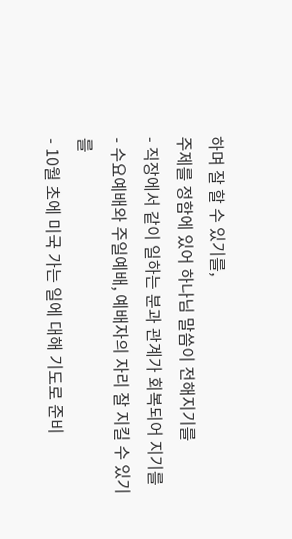하며 잘 할 수 있기를,
주제를 정함에 있어 하나님 말씀이 전해지기를
- 직장에서 같이 일하는 분과 관계가 회복되어 지기를
- 수요예배와 주일예배, 예배자의 자리 잘 지킬 수 있기를
- 10월 초에 미국 가는 일에 대해 기도로 준비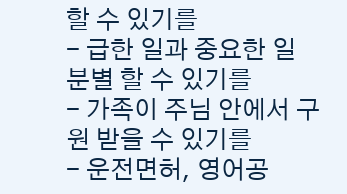할 수 있기를
- 급한 일과 중요한 일 분별 할 수 있기를
- 가족이 주님 안에서 구원 받을 수 있기를
- 운전면허, 영어공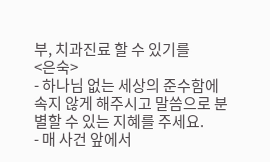부, 치과진료 할 수 있기를
<은숙>
- 하나님 없는 세상의 준수함에 속지 않게 해주시고 말씀으로 분별할 수 있는 지혜를 주세요.
- 매 사건 앞에서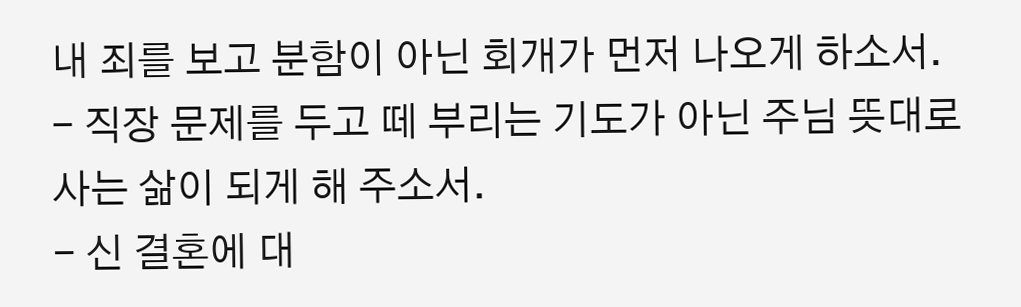내 죄를 보고 분함이 아닌 회개가 먼저 나오게 하소서.
- 직장 문제를 두고 떼 부리는 기도가 아닌 주님 뜻대로 사는 삶이 되게 해 주소서.
- 신 결혼에 대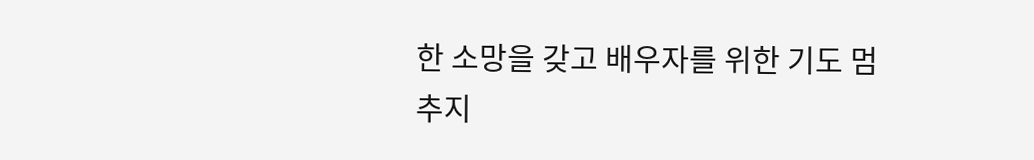한 소망을 갖고 배우자를 위한 기도 멈추지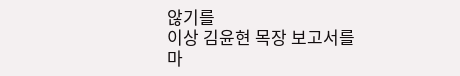않기를
이상 김윤현 목장 보고서를 마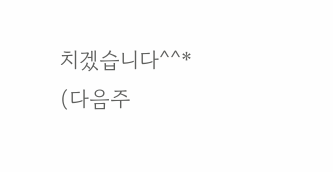치겠습니다^^*
(다음주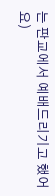는 판교에서 예배드리기고 했어요)